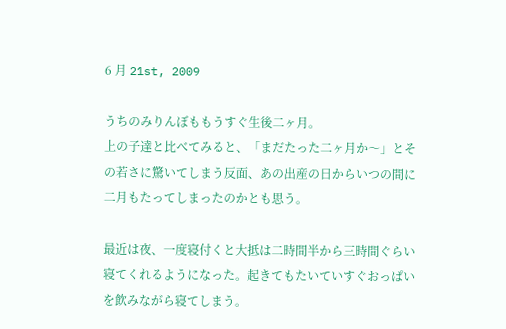6 月 21st, 2009

うちのみりんぼももうすぐ生後二ヶ月。
上の子達と比べてみると、「まだたった二ヶ月か〜」とその若さに驚いてしまう反面、あの出産の日からいつの間に二月もたってしまったのかとも思う。

最近は夜、一度寝付くと大抵は二時間半から三時間ぐらい寝てくれるようになった。起きてもたいていすぐおっぱいを飲みながら寝てしまう。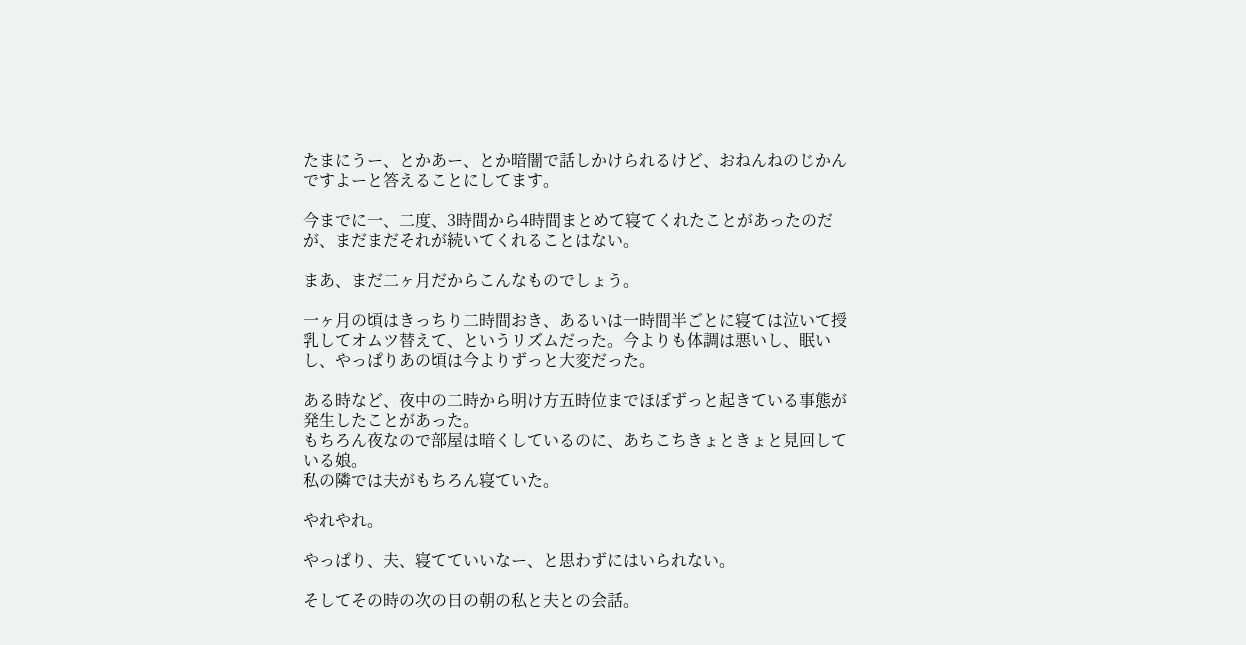たまにうー、とかあー、とか暗闇で話しかけられるけど、おねんねのじかんですよーと答えることにしてます。

今までに一、二度、3時間から4時間まとめて寝てくれたことがあったのだが、まだまだそれが続いてくれることはない。

まあ、まだ二ヶ月だからこんなものでしょう。

一ヶ月の頃はきっちり二時間おき、あるいは一時間半ごとに寝ては泣いて授乳してオムツ替えて、というリズムだった。今よりも体調は悪いし、眠いし、やっぱりあの頃は今よりずっと大変だった。

ある時など、夜中の二時から明け方五時位までほぼずっと起きている事態が発生したことがあった。
もちろん夜なので部屋は暗くしているのに、あちこちきょときょと見回している娘。
私の隣では夫がもちろん寝ていた。

やれやれ。

やっぱり、夫、寝てていいなー、と思わずにはいられない。

そしてその時の次の日の朝の私と夫との会話。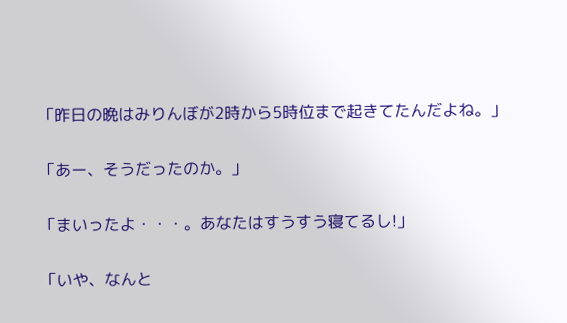「昨日の晩はみりんぼが2時から5時位まで起きてたんだよね。」

「あー、そうだったのか。」

「まいったよ・・・。あなたはすうすう寝てるし!」

「いや、なんと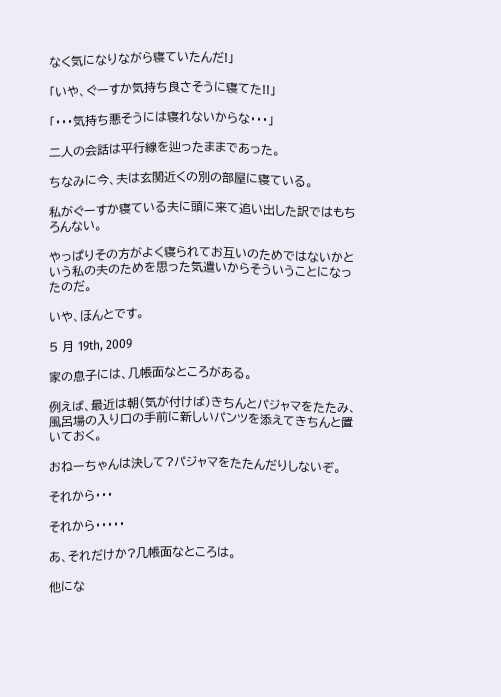なく気になりながら寝ていたんだ!」

「いや、ぐーすか気持ち良さそうに寝てた!!」

「・・・気持ち悪そうには寝れないからな・・・」

二人の会話は平行線を辿ったままであった。

ちなみに今、夫は玄関近くの別の部屋に寝ている。

私がぐーすか寝ている夫に頭に来て追い出した訳ではもちろんない。

やっぱりその方がよく寝られてお互いのためではないかという私の夫のためを思った気遣いからそういうことになったのだ。

いや、ほんとです。

5 月 19th, 2009

家の息子には、几帳面なところがある。

例えば、最近は朝(気が付けば)きちんとパジャマをたたみ、風呂場の入り口の手前に新しいパンツを添えてきちんと置いておく。

おねーちゃんは決して?パジャマをたたんだりしないぞ。

それから・・・

それから・・・・・

あ、それだけか?几帳面なところは。

他にな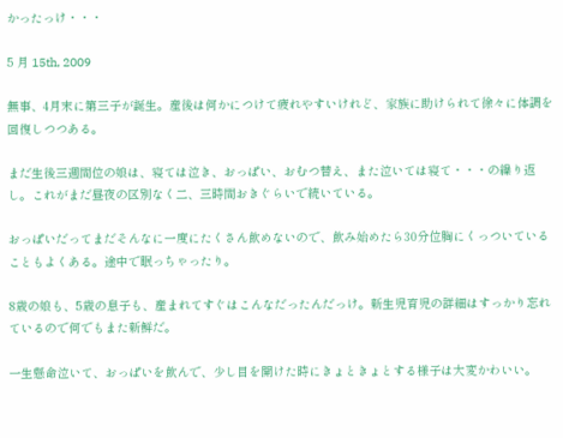かったっけ・・・

5 月 15th, 2009

無事、4月末に第三子が誕生。産後は何かにつけて疲れやすいけれど、家族に助けられて徐々に体調を回復しつつある。

まだ生後三週間位の娘は、寝ては泣き、おっぱい、おむつ替え、また泣いては寝て・・・の繰り返し。これがまだ昼夜の区別なく二、三時間おきぐらいで続いている。

おっぱいだってまだそんなに一度にたくさん飲めないので、飲み始めたら30分位胸にくっついていることもよくある。途中で眠っちゃったり。

8歳の娘も、5歳の息子も、産まれてすぐはこんなだったんだっけ。新生児育児の詳細はすっかり忘れているので何でもまた新鮮だ。

一生懸命泣いて、おっぱいを飲んで、少し目を開けた時にきょときょとする様子は大変かわいい。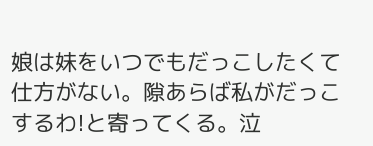娘は妹をいつでもだっこしたくて仕方がない。隙あらば私がだっこするわ!と寄ってくる。泣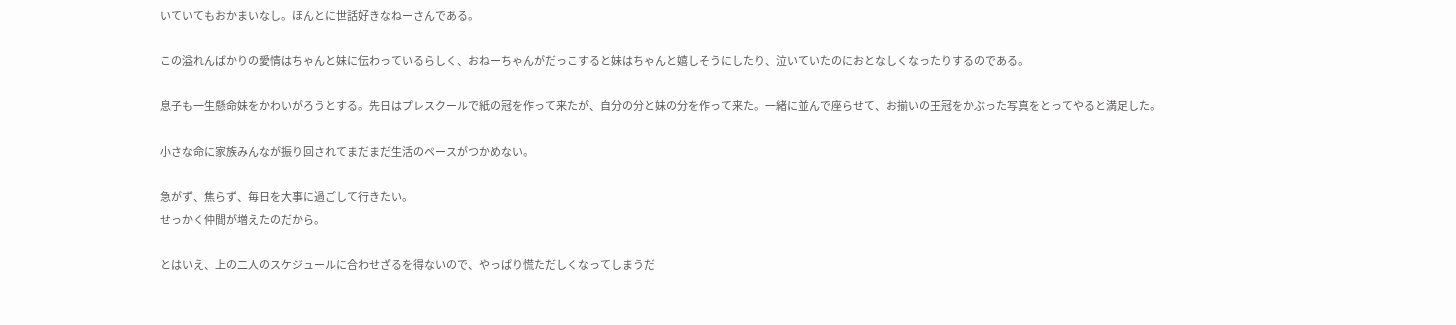いていてもおかまいなし。ほんとに世話好きなねーさんである。

この溢れんばかりの愛情はちゃんと妹に伝わっているらしく、おねーちゃんがだっこすると妹はちゃんと嬉しそうにしたり、泣いていたのにおとなしくなったりするのである。

息子も一生懸命妹をかわいがろうとする。先日はプレスクールで紙の冠を作って来たが、自分の分と妹の分を作って来た。一緒に並んで座らせて、お揃いの王冠をかぶった写真をとってやると満足した。

小さな命に家族みんなが振り回されてまだまだ生活のペースがつかめない。

急がず、焦らず、毎日を大事に過ごして行きたい。
せっかく仲間が増えたのだから。

とはいえ、上の二人のスケジュールに合わせざるを得ないので、やっぱり慌ただしくなってしまうだ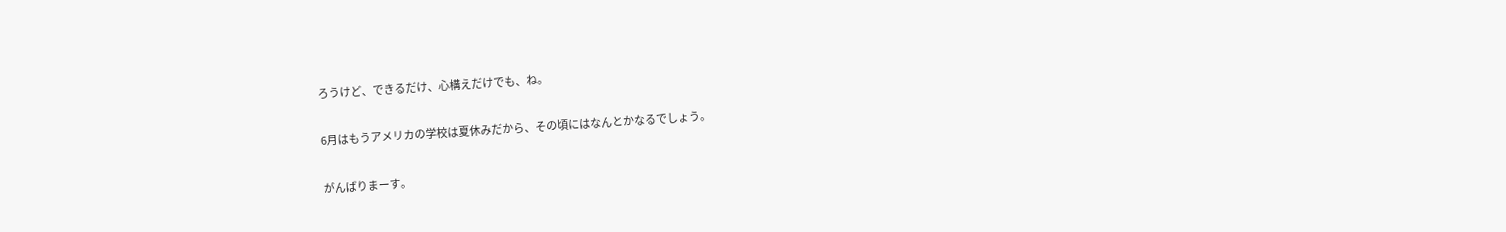ろうけど、できるだけ、心構えだけでも、ね。

6月はもうアメリカの学校は夏休みだから、その頃にはなんとかなるでしょう。

がんばりまーす。